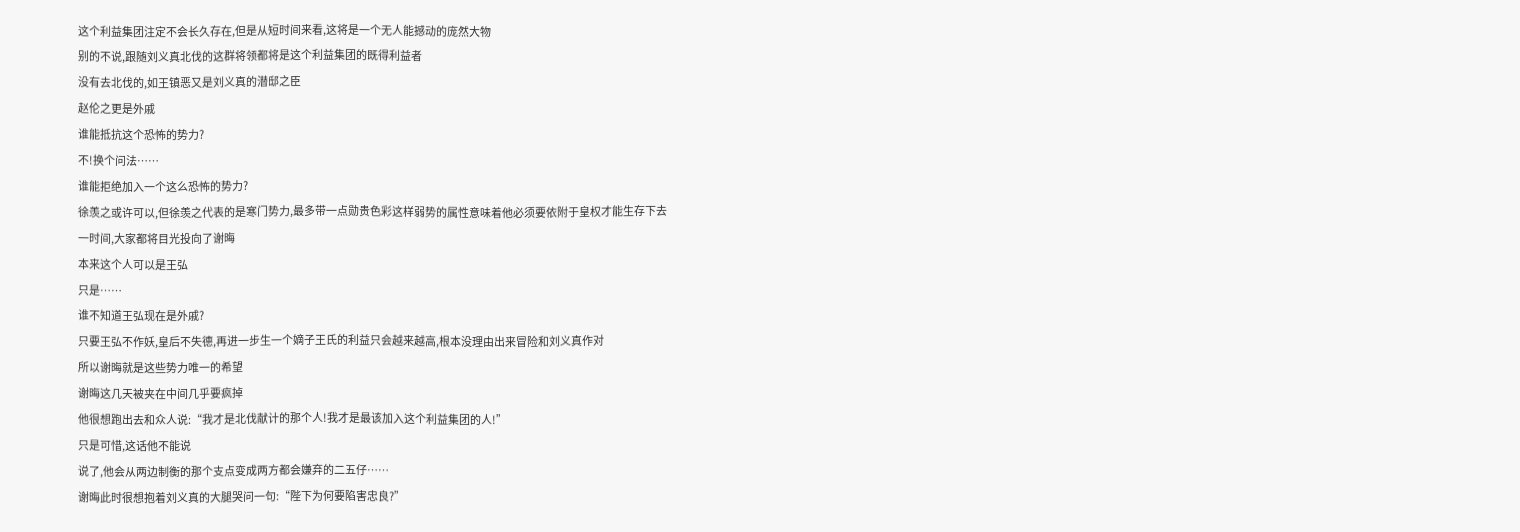这个利益集团注定不会长久存在,但是从短时间来看,这将是一个无人能撼动的庞然大物
别的不说,跟随刘义真北伐的这群将领都将是这个利益集团的既得利益者
没有去北伐的,如王镇恶又是刘义真的潜邸之臣
赵伦之更是外戚
谁能抵抗这个恐怖的势力?
不!换个问法……
谁能拒绝加入一个这么恐怖的势力?
徐羡之或许可以,但徐羡之代表的是寒门势力,最多带一点勋贵色彩这样弱势的属性意味着他必须要依附于皇权才能生存下去
一时间,大家都将目光投向了谢晦
本来这个人可以是王弘
只是……
谁不知道王弘现在是外戚?
只要王弘不作妖,皇后不失德,再进一步生一个嫡子王氏的利益只会越来越高,根本没理由出来冒险和刘义真作对
所以谢晦就是这些势力唯一的希望
谢晦这几天被夹在中间几乎要疯掉
他很想跑出去和众人说:“我才是北伐献计的那个人!我才是最该加入这个利益集团的人!”
只是可惜,这话他不能说
说了,他会从两边制衡的那个支点变成两方都会嫌弃的二五仔……
谢晦此时很想抱着刘义真的大腿哭问一句:“陛下为何要陷害忠良?”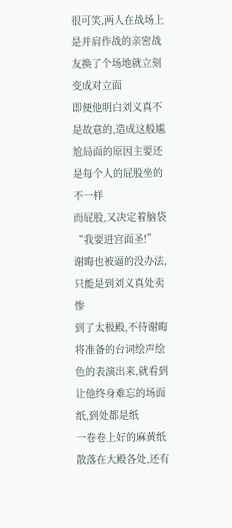很可笑,两人在战场上是并肩作战的亲密战友换了个场地就立刻变成对立面
即便他明白刘义真不是故意的,造成这般尴尬局面的原因主要还是每个人的屁股坐的不一样
而屁股,又决定着脑袋
“我要进宫面圣!”
谢晦也被逼的没办法,只能是到刘义真处卖惨
到了太极殿,不待谢晦将准备的台词绘声绘色的表演出来,就看到让他终身难忘的场面
纸,到处都是纸
一卷卷上好的麻黄纸散落在大殿各处,还有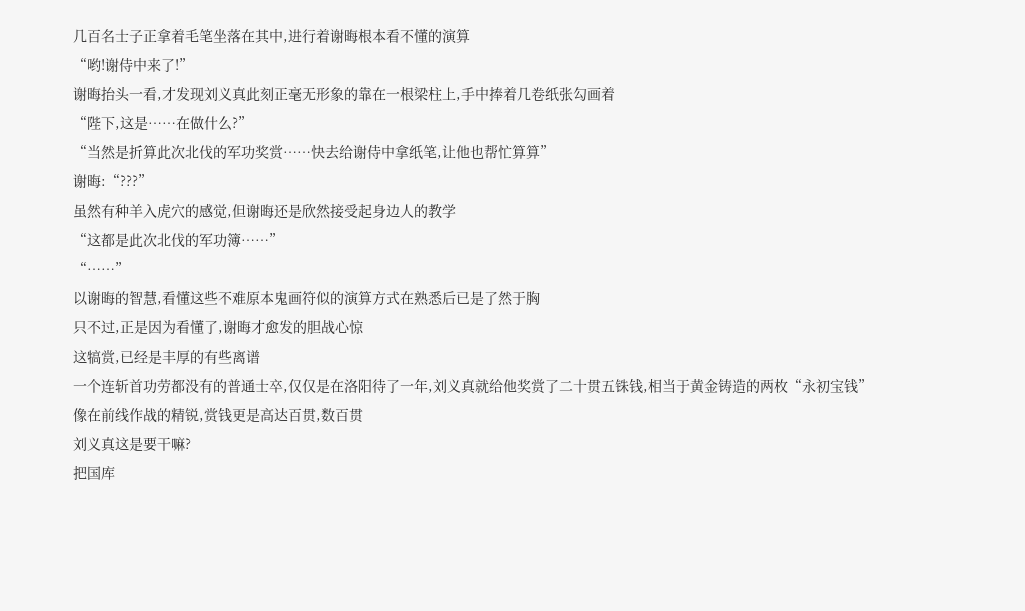几百名士子正拿着毛笔坐落在其中,进行着谢晦根本看不懂的演算
“哟!谢侍中来了!”
谢晦抬头一看,才发现刘义真此刻正毫无形象的靠在一根梁柱上,手中捧着几卷纸张勾画着
“陛下,这是……在做什么?”
“当然是折算此次北伐的军功奖赏……快去给谢侍中拿纸笔,让他也帮忙算算”
谢晦:“???”
虽然有种羊入虎穴的感觉,但谢晦还是欣然接受起身边人的教学
“这都是此次北伐的军功簿……”
“……”
以谢晦的智慧,看懂这些不难原本鬼画符似的演算方式在熟悉后已是了然于胸
只不过,正是因为看懂了,谢晦才愈发的胆战心惊
这犒赏,已经是丰厚的有些离谱
一个连斩首功劳都没有的普通士卒,仅仅是在洛阳待了一年,刘义真就给他奖赏了二十贯五铢钱,相当于黄金铸造的两枚“永初宝钱”
像在前线作战的精锐,赏钱更是高达百贯,数百贯
刘义真这是要干嘛?
把国库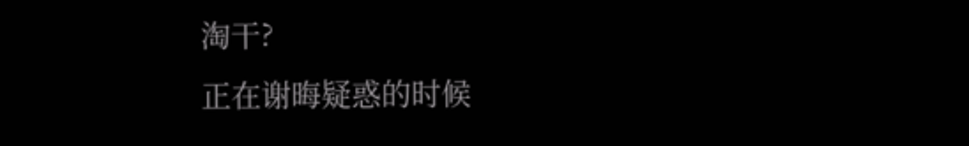淘干?
正在谢晦疑惑的时候